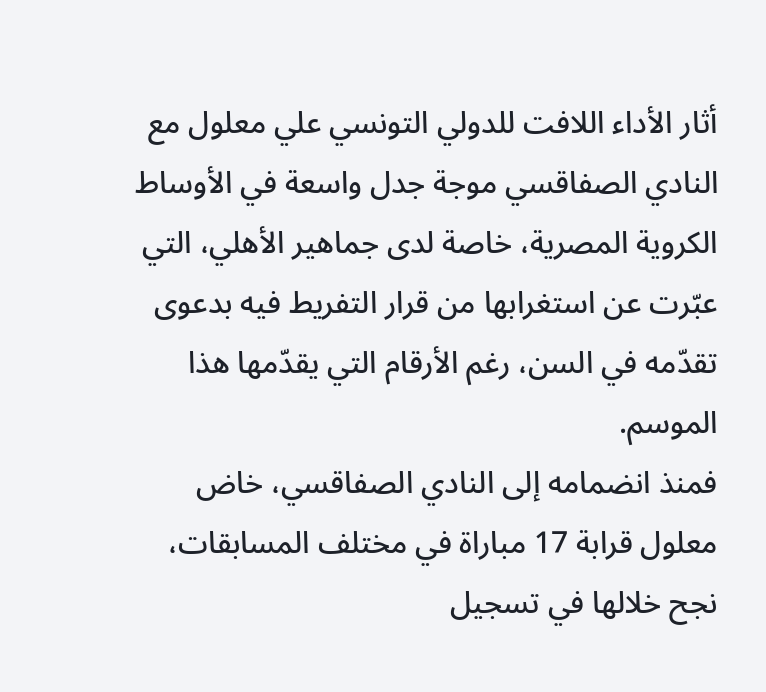أثار الأداء اللافت للدولي التونسي علي معلول مع النادي الصفاقسي موجة جدل واسعة في الأوساط الكروية المصرية، خاصة لدى جماهير الأهلي، التي عبّرت عن استغرابها من قرار التفريط فيه بدعوى تقدّمه في السن، رغم الأرقام التي يقدّمها هذا الموسم.
فمنذ انضمامه إلى النادي الصفاقسي، خاض معلول قرابة 17 مباراة في مختلف المسابقات، نجح خلالها في تسجيل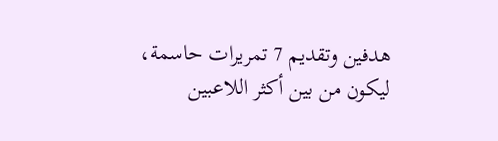هدفين وتقديم 7 تمريرات حاسمة، ليكون من بين أكثر اللاعبين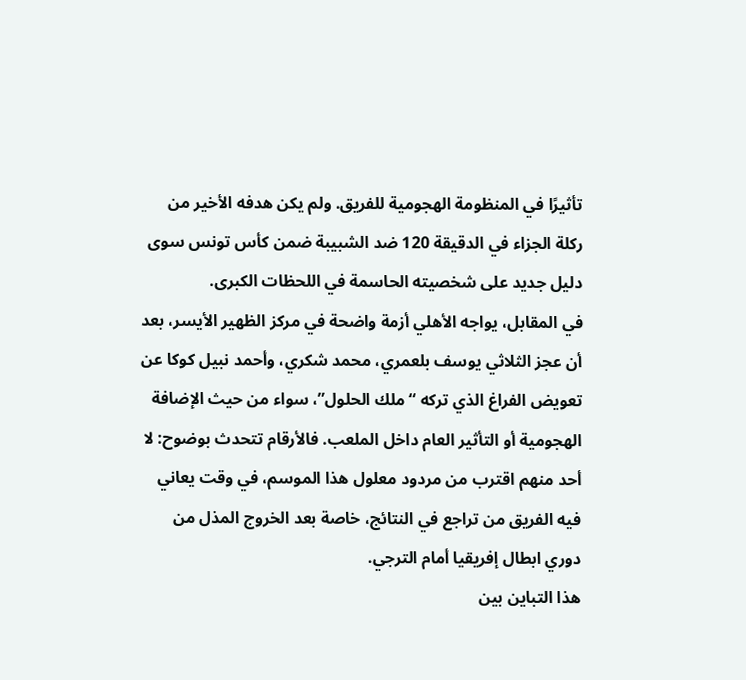تأثيرًا في المنظومة الهجومية للفريق. ولم يكن هدفه الأخير من ركلة الجزاء في الدقيقة 120 ضد الشبيبة ضمن كأس تونس سوى دليل جديد على شخصيته الحاسمة في اللحظات الكبرى.
في المقابل، يواجه الأهلي أزمة واضحة في مركز الظهير الأيسر، بعد أن عجز الثلاثي يوسف بلعمري، محمد شكري، وأحمد نبيل كوكا عن تعويض الفراغ الذي تركه “ملك الحلول”، سواء من حيث الإضافة الهجومية أو التأثير العام داخل الملعب. فالأرقام تتحدث بوضوح: لا أحد منهم اقترب من مردود معلول هذا الموسم، في وقت يعاني فيه الفريق من تراجع في النتائج، خاصة بعد الخروج المذل من دوري ابطال إفريقيا أمام الترجي.
هذا التباين بين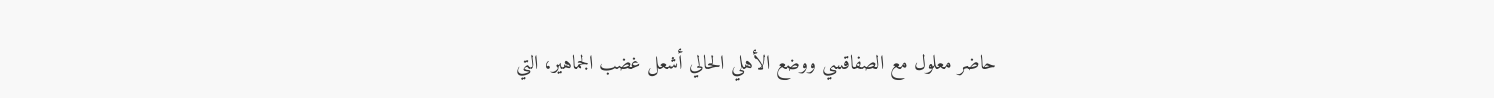حاضر معلول مع الصفاقسي ووضع الأهلي الحالي أشعل غضب الجماهير، التي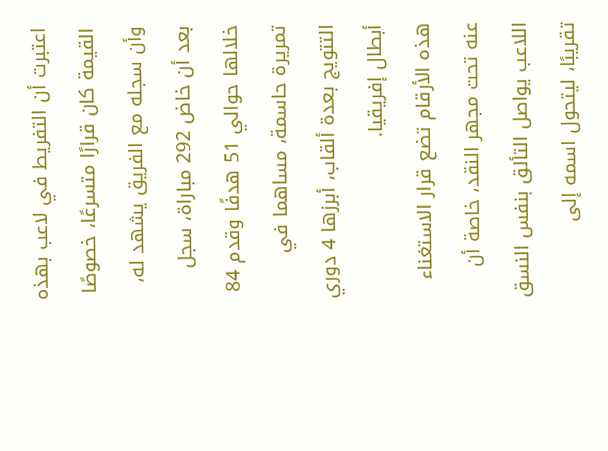اعتبرت أن التفريط في لاعب بهذه القيمة كان قرارًا متسرعًا، خصوصًا وأن سجله مع الفريق يشهد له، بعد أن خاض 292 مباراة، سجل خلالها حوالي 51 هدفًا وقدم 84 تمريرة حاسمة، مساهما في التتويج بعدة ألقاب، أبرزها 4 دوري أبطال إفريقيا.
هذه الأرقام تضع قرار الاستغناء عنه تحت مجهر النقد، خاصة أن اللاعب يواصل التألق بنفس النسق تقريبًا، ليتحول اسمه إلى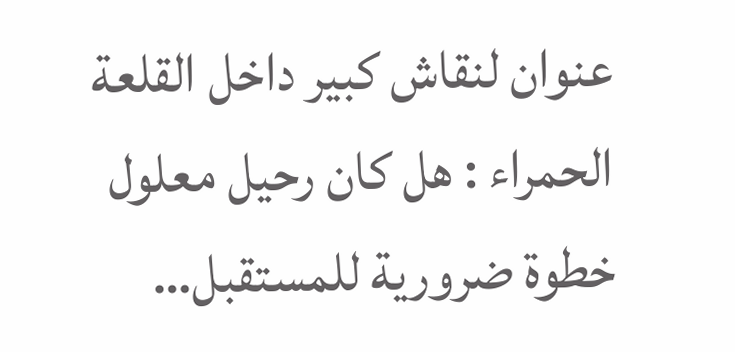عنوان لنقاش كبير داخل القلعة الحمراء : هل كان رحيل معلول خطوة ضرورية للمستقبل…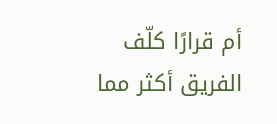أم قرارًا كلّف الفريق أكثر مما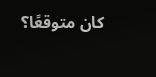كان متوقعًا؟